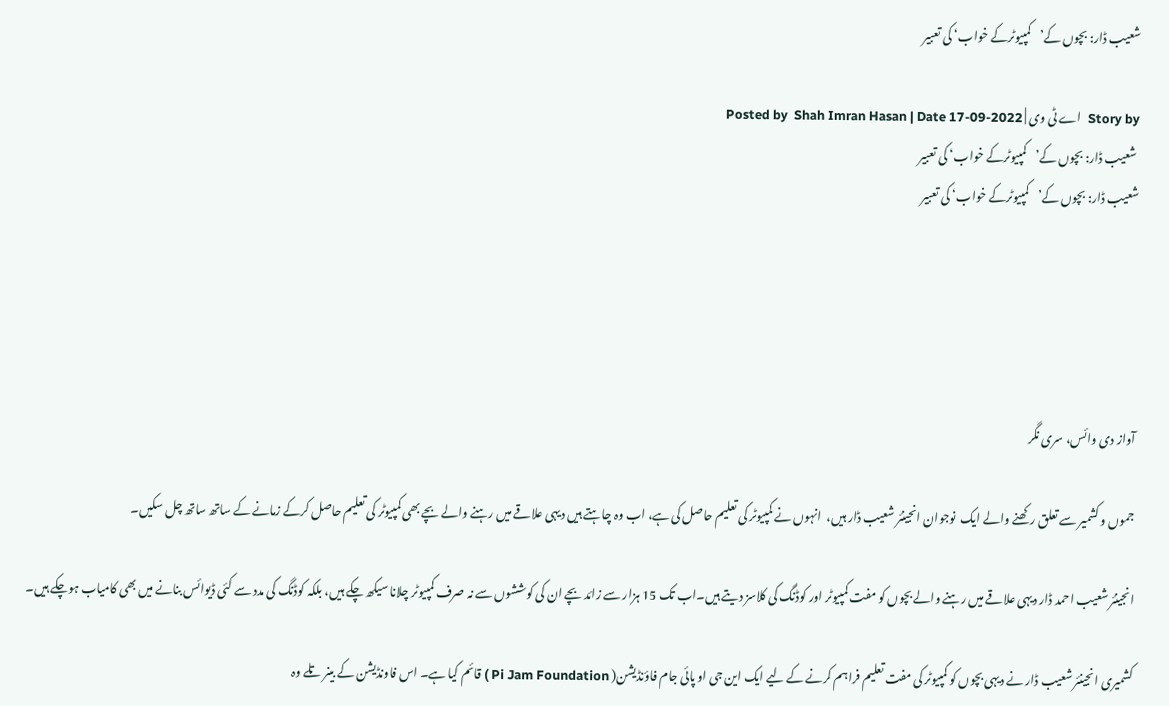شعیب ڈار: بچوں کے’کمپیوٹرکے خواب‘ کی تعبیر

Story by  اے ٹی وی | Posted by  Shah Imran Hasan | Date 17-09-2022
 شعیب ڈار: بچوں کے’کمپیوٹرکے خواب‘ کی تعبیر
شعیب ڈار: بچوں کے’کمپیوٹرکے خواب‘ کی تعبیر





آواز دی وائس، سری نگر

جموں و کشمیر سے تعلق رکھنے والے ایک  نوجوان انجینئر شعیب ڈار ہیں،  انہوں نے کمپیوٹر کی تعلیم حاصل کی ہے، اب وہ چاہتے ہیں دیہی علاقے میں رہنے والے بچے بھی کمپیوٹر کی تعلیم حاصل کرکے زمانے کے ساتھ ساتھ چل سکیں۔

انجینئر شعیب احمد ڈار دیہی علاقے میں رہنے والے بچوں کو مفت کمپیوٹر اور کوڈنگ کی کلاسز دیتے ہیں۔اب تک 15 ہزار سے زائد بچے ان کی کوششوں سے نہ صرف کمپیوٹر چلانا سیکھ چکے ہیں، بلکہ کوڈنگ کی مدد سے کئی ڈیوائس بنانے میں بھی کامیاب ہوچکے ہیں۔

کشمیری انجینئر شعیب ڈار نے دیہی بچوں کو کمپیوٹر کی مفت تعلیم فراہم کرنے کے لیے ایک این جی او پائی جام فاؤنڈیشن( Pi Jam Foundation ) قائم کیا ہے۔ اس فاونڈیشن کے بینر تلے وہ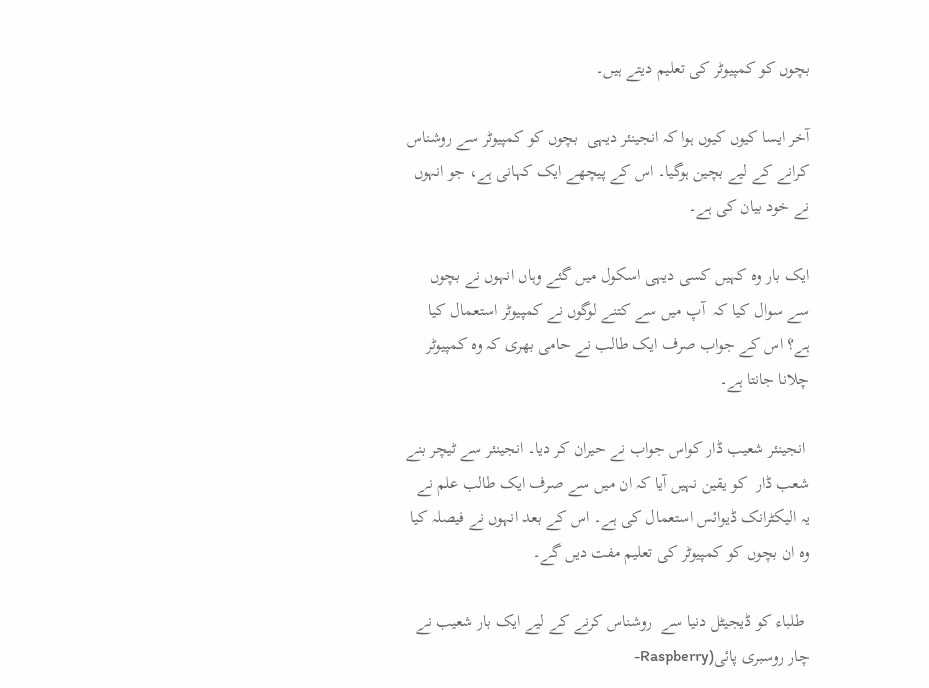بچوں کو کمپیوٹر کی تعلیم دیتے ہیں۔

آخر ایسا کیوں کیوں ہوا کہ انجینئر دیہی  بچوں کو کمپیوٹر سے روشناس کرانے کے لیے بچین ہوگیا۔ اس کے پیچھے ایک کہانی ہے، جو انہوں نے خود بیان کی ہے۔

ایک بار وہ کہیں کسی دیہی اسکول میں گئے وہاں انہوں نے بچوں سے سوال کیا کہ  آپ میں سے کتنے لوگوں نے کمپیوٹر استعمال کیا ہے؟ اس کے جواب صرف ایک طالب نے حامی بھری کہ وہ کمپیوٹر چلانا جانتا ہے۔

 انجینئر شعیب ڈار کواس جواب نے حیران کر دیا۔ انجینئر سے ٹیچر بنے شعب ڈار  کو یقین نہیں آیا کہ ان میں سے صرف ایک طالب علم نے یہ الیکٹرانک ڈیوائس استعمال کی ہے۔ اس کے بعد انہوں نے فیصلہ کیا وہ ان بچوں کو کمپیوٹر کی تعلیم مفت دیں گے۔

 طلباء کو ڈیجیٹل دنیا سے  روشناس کرنے کے لیے ایک بار شعیب نے چار روسبری پائی(Raspberry-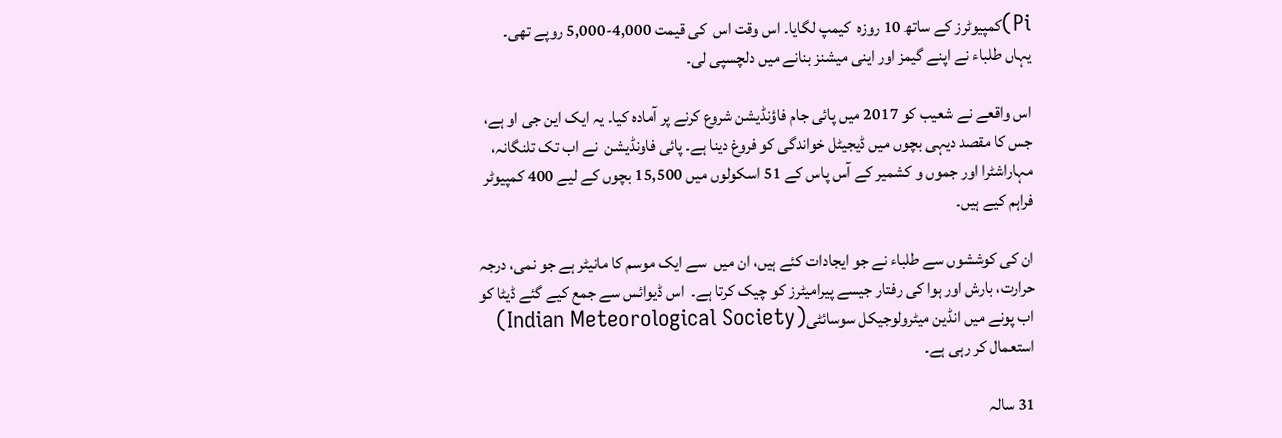Pi)کمپیوٹرز کے ساتھ 10 روزہ  کیمپ لگایا۔ اس وقت اس  کی قیمت 4,000-5,000 روپے تھی۔ یہاں طلباء نے اپنے گیمز اور اینی میشنز بنانے میں دلچسپی لی۔

اس واقعے نے شعیب کو 2017 میں پائی جام فاؤنڈیشن شروع کرنے پر آمادہ کیا۔ یہ ایک این جی او ہے، جس کا مقصد دیہی بچوں میں ڈیجیٹل خواندگی کو فروغ دینا ہے۔ پائی فاونڈیشن  نے اب تک تلنگانہ، مہاراشٹرا اور جموں و کشمیر کے آس پاس کے 51 اسکولوں میں 15,500 بچوں کے لیے 400 کمپیوٹر فراہم کیے ہیں۔

ان کی کوششوں سے طلباء نے جو ایجادات کئے ہیں، ان میں  سے ایک موسم کا مانیٹر ہے جو نمی، درجہ حرارت، بارش اور ہوا کی رفتار جیسے پیرامیٹرز کو چیک کرتا ہے۔  اس ڈیوائس سے جمع کیے گئے ڈیٹا کو اب پونے میں انڈین میٹرولوجیکل سوسائٹی(Indian Meteorological Society) استعمال کر رہی ہے۔

31 سالہ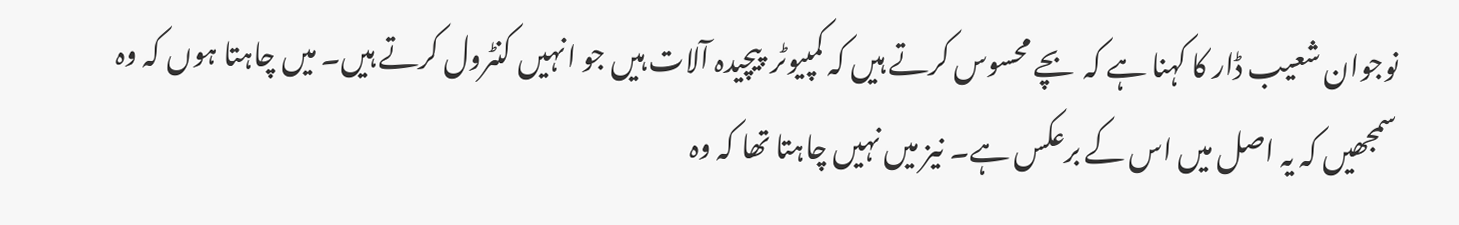نوجوان شعیب ڈار کا کہنا ہے کہ  بچے محسوس کرتے ہیں کہ کمپیوٹر  پیچیدہ آلات ہیں جو انہیں کنٹرول کرتے ہیں۔ میں چاہتا ہوں کہ وہ سمجھیں کہ یہ اصل میں اس کے برعکس ہے۔ نیز میں نہیں چاہتا تھا کہ وہ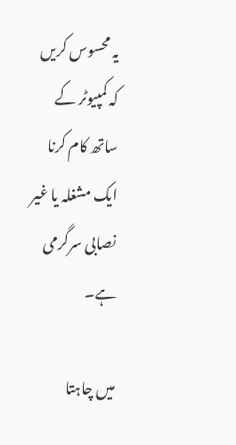یہ محسوس کریں کہ کمپیوٹر کے ساتھ کام کرنا ایک مشغلہ یا غیر نصابی سرگرمی ہے۔

میں چاہتا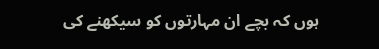ہوں کہ بچے ان مہارتوں کو سیکھنے کی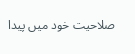صلاحیت خود میں پیدا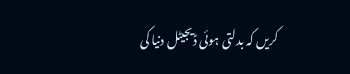کریں کہ بدلتی ہوئی ڈیجیٹل دنیا کی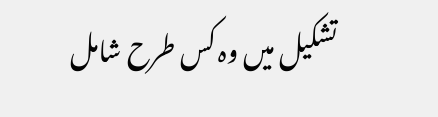تشکیل میں وہ کس طرح شامل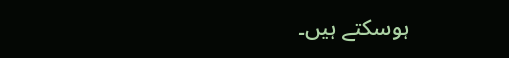ہوسکتے ہیں۔